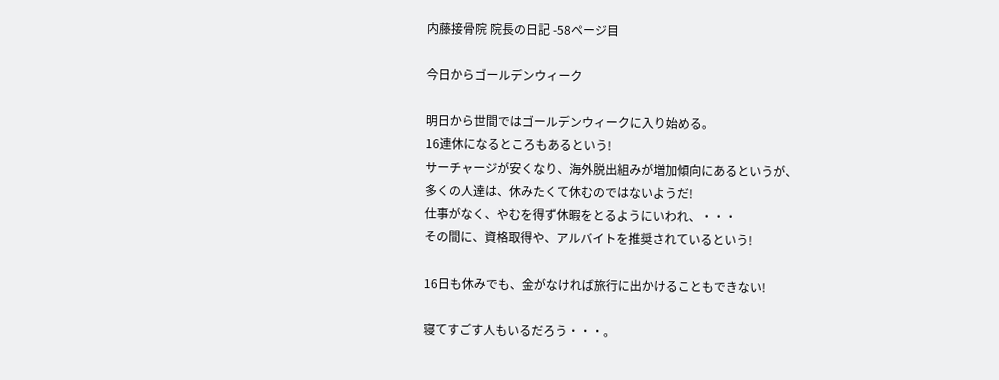内藤接骨院 院長の日記 -58ページ目

今日からゴールデンウィーク

明日から世間ではゴールデンウィークに入り始める。
16連休になるところもあるという!
サーチャージが安くなり、海外脱出組みが増加傾向にあるというが、
多くの人達は、休みたくて休むのではないようだ!
仕事がなく、やむを得ず休暇をとるようにいわれ、・・・
その間に、資格取得や、アルバイトを推奨されているという!

16日も休みでも、金がなければ旅行に出かけることもできない!

寝てすごす人もいるだろう・・・。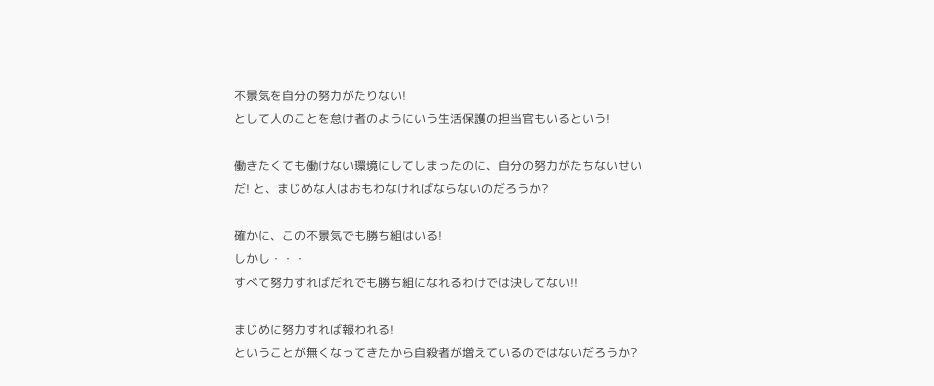不景気を自分の努力がたりない!
として人のことを怠け者のようにいう生活保護の担当官もいるという!

働きたくても働けない環境にしてしまったのに、自分の努力がたちないせいだ! と、まじめな人はおもわなければならないのだろうか?

確かに、この不景気でも勝ち組はいる!
しかし・・・
すべて努力すればだれでも勝ち組になれるわけでは決してない!!

まじめに努力すれば報われる!
ということが無くなってきたから自殺者が増えているのではないだろうか?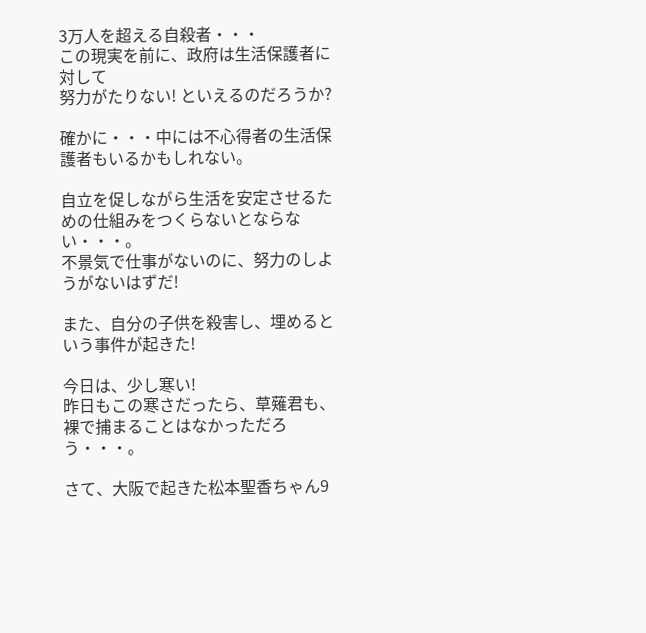3万人を超える自殺者・・・
この現実を前に、政府は生活保護者に対して
努力がたりない! といえるのだろうか?

確かに・・・中には不心得者の生活保護者もいるかもしれない。

自立を促しながら生活を安定させるための仕組みをつくらないとならない・・・。
不景気で仕事がないのに、努力のしようがないはずだ!

また、自分の子供を殺害し、埋めるという事件が起きた!

今日は、少し寒い!
昨日もこの寒さだったら、草薙君も、裸で捕まることはなかっただろう・・・。

さて、大阪で起きた松本聖香ちゃん9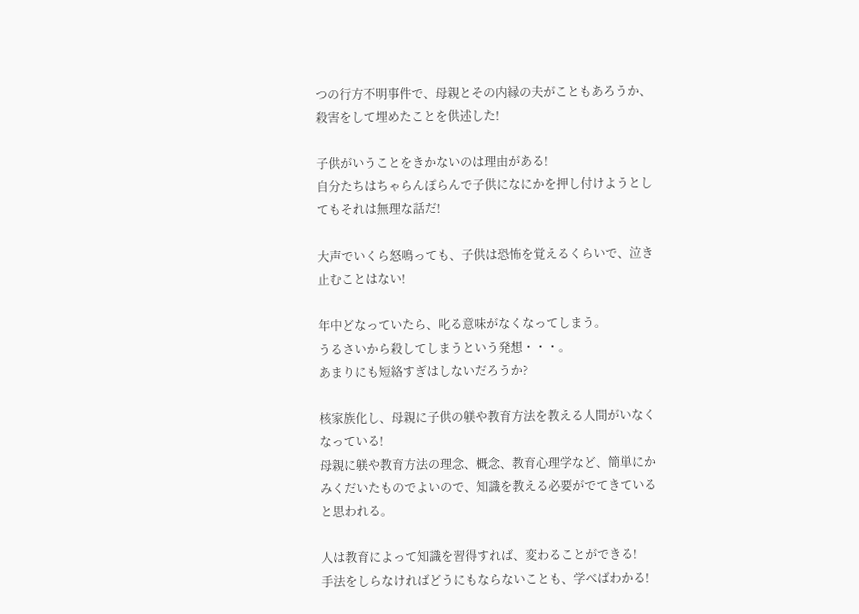つの行方不明事件で、母親とその内縁の夫がこともあろうか、殺害をして埋めたことを供述した!

子供がいうことをきかないのは理由がある!
自分たちはちゃらんぽらんで子供になにかを押し付けようとしてもそれは無理な話だ!

大声でいくら怒鳴っても、子供は恐怖を覚えるくらいで、泣き止むことはない!

年中どなっていたら、叱る意味がなくなってしまう。
うるさいから殺してしまうという発想・・・。
あまりにも短絡すぎはしないだろうか?

核家族化し、母親に子供の躾や教育方法を教える人間がいなくなっている!
母親に躾や教育方法の理念、概念、教育心理学など、簡単にかみくだいたものでよいので、知識を教える必要がでてきていると思われる。

人は教育によって知識を習得すれば、変わることができる!
手法をしらなければどうにもならないことも、学べばわかる!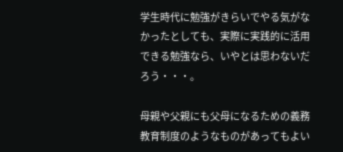学生時代に勉強がきらいでやる気がなかったとしても、実際に実践的に活用できる勉強なら、いやとは思わないだろう・・・。

母親や父親にも父母になるための義務教育制度のようなものがあってもよい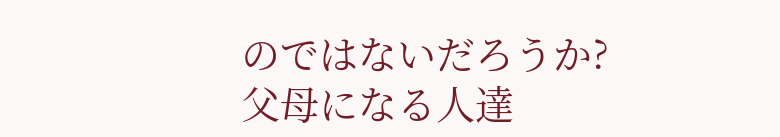のではないだろうか?
父母になる人達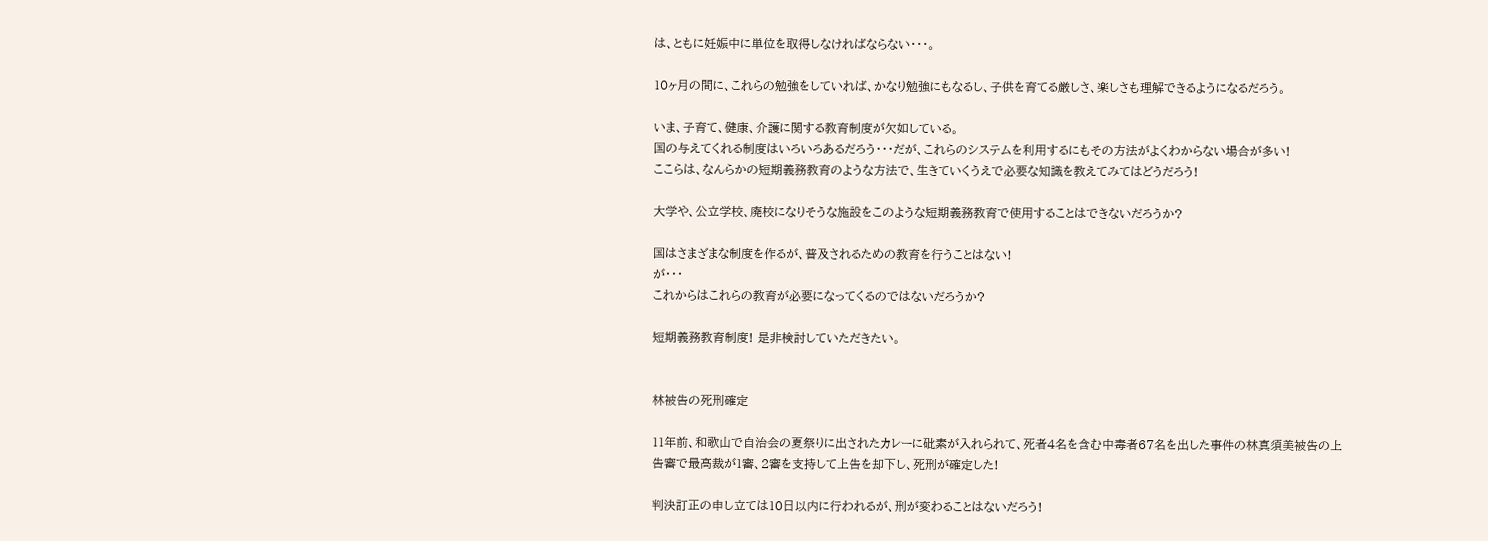は、ともに妊娠中に単位を取得しなければならない・・・。

10ヶ月の間に、これらの勉強をしていれば、かなり勉強にもなるし、子供を育てる厳しさ、楽しさも理解できるようになるだろう。

いま、子育て、健康、介護に関する教育制度が欠如している。
国の与えてくれる制度はいろいろあるだろう・・・だが、これらのシステムを利用するにもその方法がよくわからない場合が多い!
ここらは、なんらかの短期義務教育のような方法で、生きていくうえで必要な知識を教えてみてはどうだろう!

大学や、公立学校、廃校になりそうな施設をこのような短期義務教育で使用することはできないだろうか?

国はさまざまな制度を作るが、普及されるための教育を行うことはない!
が・・・
これからはこれらの教育が必要になってくるのではないだろうか?

短期義務教育制度! 是非検討していただきたい。


林被告の死刑確定

11年前、和歌山で自治会の夏祭りに出されたカレーに砒素が入れられて、死者4名を含む中毒者67名を出した事件の林真須美被告の上告審で最高裁が1審、2審を支持して上告を却下し、死刑が確定した!

判決訂正の申し立ては10日以内に行われるが、刑が変わることはないだろう!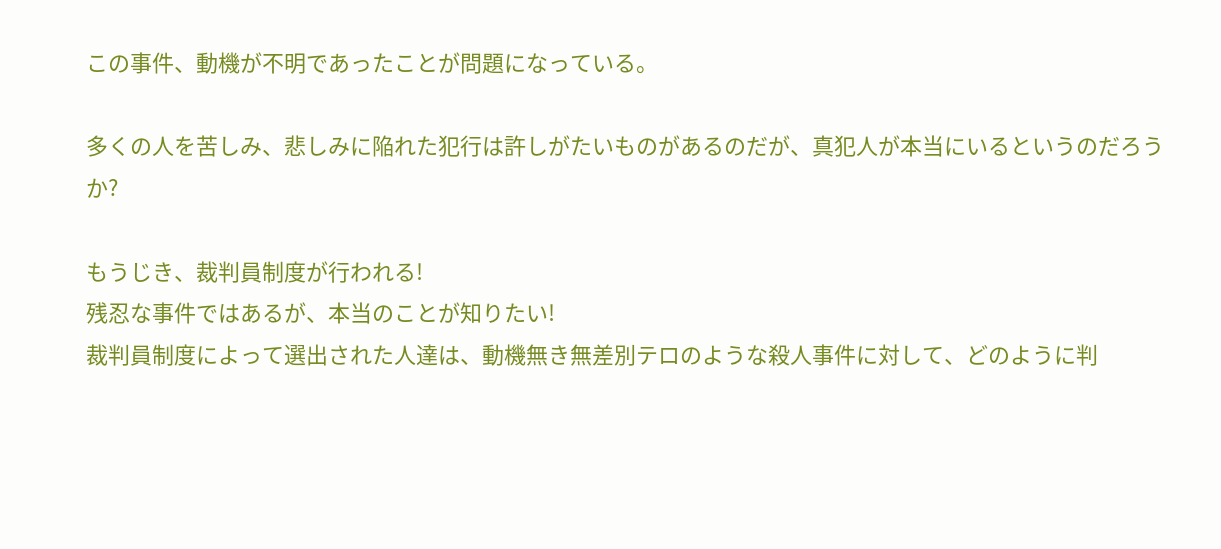この事件、動機が不明であったことが問題になっている。

多くの人を苦しみ、悲しみに陥れた犯行は許しがたいものがあるのだが、真犯人が本当にいるというのだろうか?

もうじき、裁判員制度が行われる!
残忍な事件ではあるが、本当のことが知りたい!
裁判員制度によって選出された人達は、動機無き無差別テロのような殺人事件に対して、どのように判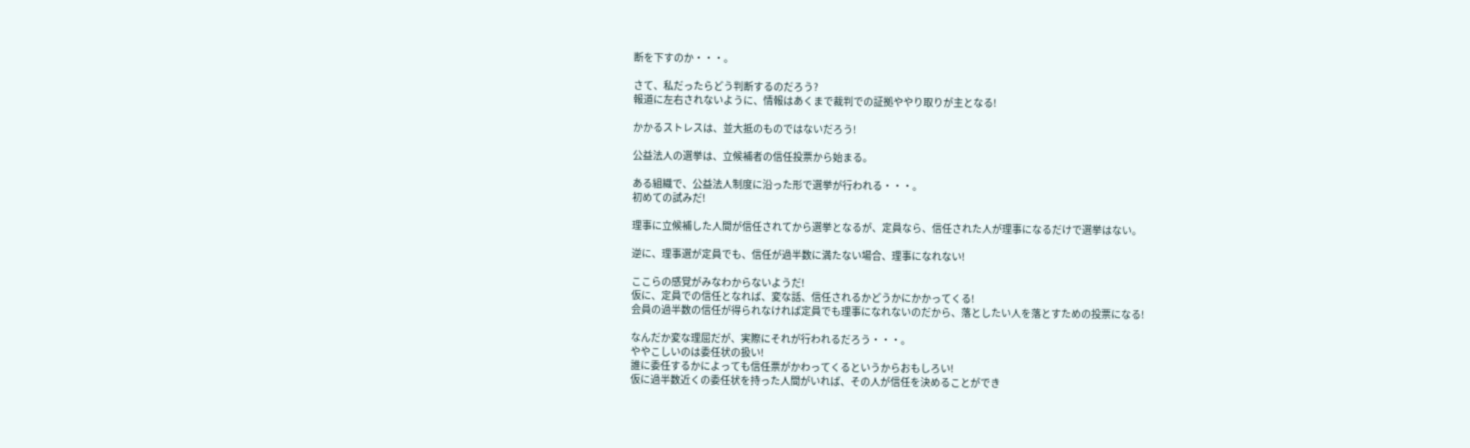断を下すのか・・・。

さて、私だったらどう判断するのだろう?
報道に左右されないように、情報はあくまで裁判での証拠ややり取りが主となる!

かかるストレスは、並大抵のものではないだろう!

公益法人の選挙は、立候補者の信任投票から始まる。

ある組織で、公益法人制度に沿った形で選挙が行われる・・・。
初めての試みだ!

理事に立候補した人間が信任されてから選挙となるが、定員なら、信任された人が理事になるだけで選挙はない。

逆に、理事選が定員でも、信任が過半数に満たない場合、理事になれない!

ここらの感覚がみなわからないようだ!
仮に、定員での信任となれば、変な話、信任されるかどうかにかかってくる!
会員の過半数の信任が得られなければ定員でも理事になれないのだから、落としたい人を落とすための投票になる!

なんだか変な理屈だが、実際にそれが行われるだろう・・・。
ややこしいのは委任状の扱い!
誰に委任するかによっても信任票がかわってくるというからおもしろい!
仮に過半数近くの委任状を持った人間がいれば、その人が信任を決めることができ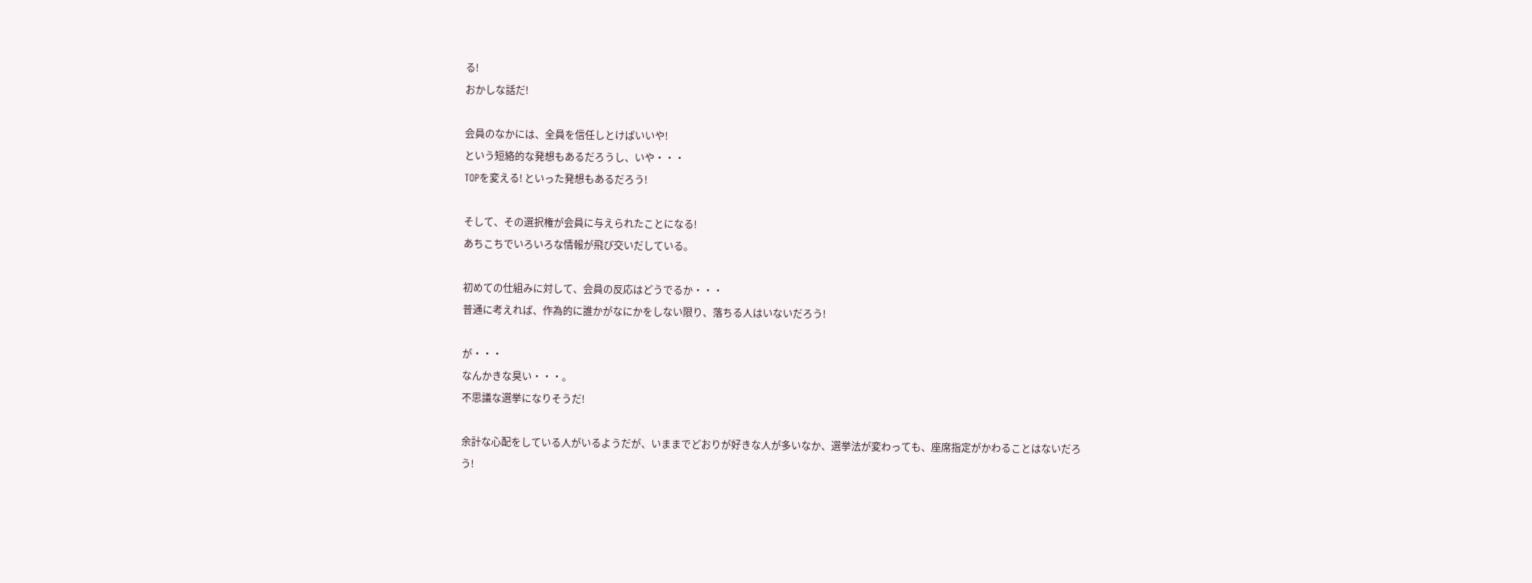る!
おかしな話だ!

会員のなかには、全員を信任しとけばいいや!
という短絡的な発想もあるだろうし、いや・・・
TOPを変える! といった発想もあるだろう!

そして、その選択権が会員に与えられたことになる!
あちこちでいろいろな情報が飛び交いだしている。

初めての仕組みに対して、会員の反応はどうでるか・・・
普通に考えれば、作為的に誰かがなにかをしない限り、落ちる人はいないだろう!

が・・・
なんかきな臭い・・・。
不思議な選挙になりそうだ!

余計な心配をしている人がいるようだが、いままでどおりが好きな人が多いなか、選挙法が変わっても、座席指定がかわることはないだろう!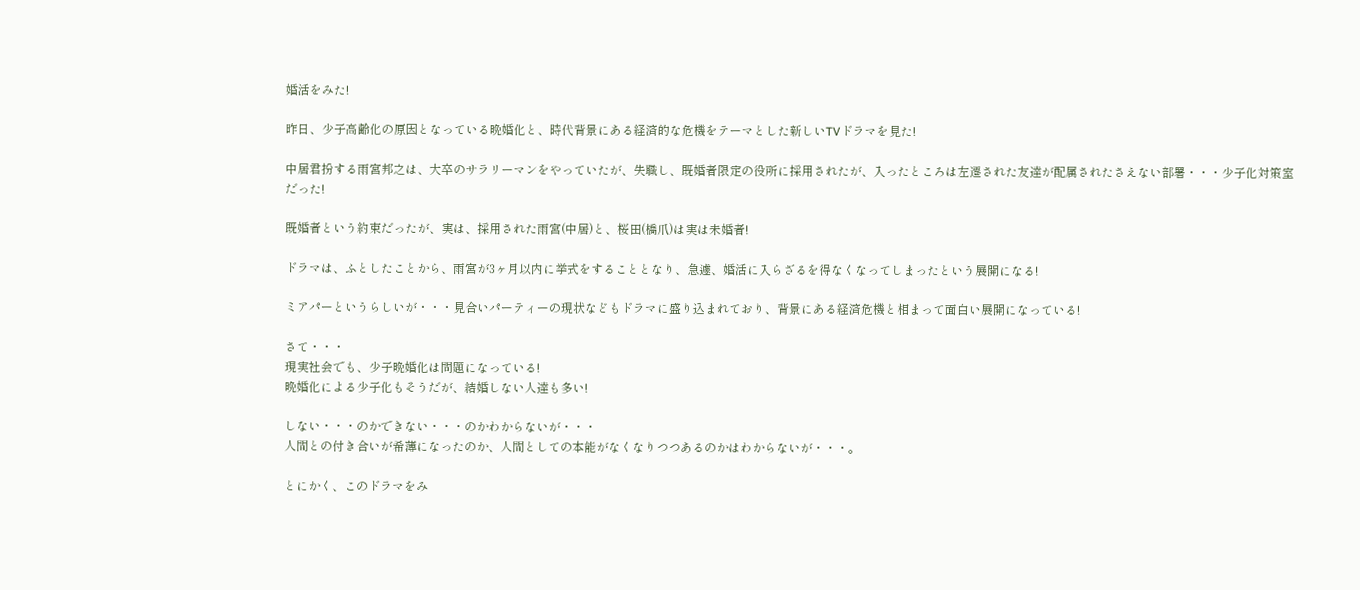婚活をみた!

昨日、少子高齢化の原因となっている晩婚化と、時代背景にある経済的な危機をテーマとした新しいTVドラマを見た!

中居君扮する雨宮邦之は、大卒のサラリーマンをやっていたが、失職し、既婚者限定の役所に採用されたが、入ったところは左遷された友達が配属されたさえない部署・・・少子化対策室だった!

既婚者という約束だったが、実は、採用された雨宮(中居)と、桜田(橋爪)は実は未婚者!

ドラマは、ふとしたことから、雨宮が3ヶ月以内に挙式をすることとなり、急遽、婚活に入らざるを得なくなってしまったという展開になる!

ミアパーというらしいが・・・見合いパーティーの現状などもドラマに盛り込まれており、背景にある経済危機と相まって面白い展開になっている!

さて・・・
現実社会でも、少子晩婚化は問題になっている!
晩婚化による少子化もそうだが、結婚しない人達も多い!

しない・・・のかできない・・・のかわからないが・・・
人間との付き合いが希薄になったのか、人間としての本能がなくなりつつあるのかはわからないが・・・。

とにかく、このドラマをみ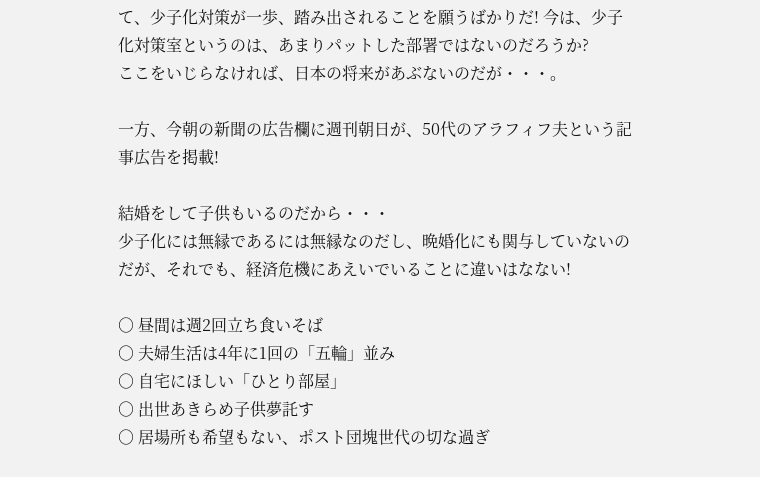て、少子化対策が一歩、踏み出されることを願うばかりだ! 今は、少子化対策室というのは、あまりパットした部署ではないのだろうか?
ここをいじらなければ、日本の将来があぶないのだが・・・。

一方、今朝の新聞の広告欄に週刊朝日が、50代のアラフィフ夫という記事広告を掲載!

結婚をして子供もいるのだから・・・
少子化には無縁であるには無縁なのだし、晩婚化にも関与していないのだが、それでも、経済危機にあえいでいることに違いはなない!

○ 昼間は週2回立ち食いそば
○ 夫婦生活は4年に1回の「五輪」並み
○ 自宅にほしい「ひとり部屋」
○ 出世あきらめ子供夢託す
○ 居場所も希望もない、ポスト団塊世代の切な過ぎ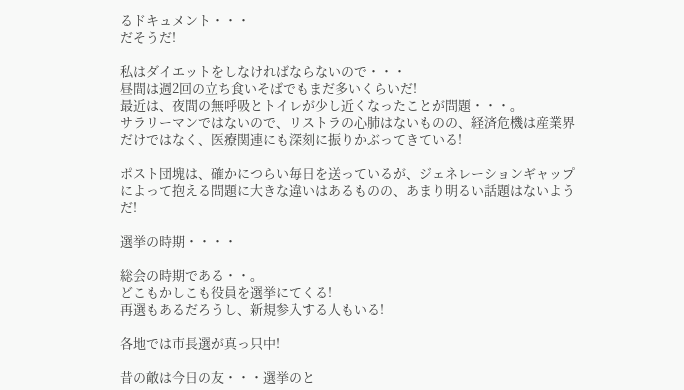るドキュメント・・・
だそうだ!

私はダイエットをしなければならないので・・・
昼間は週2回の立ち食いそばでもまだ多いくらいだ!
最近は、夜間の無呼吸とトイレが少し近くなったことが問題・・・。
サラリーマンではないので、リストラの心肺はないものの、経済危機は産業界だけではなく、医療関連にも深刻に振りかぶってきている!

ポスト団塊は、確かにつらい毎日を送っているが、ジェネレーションギャップによって抱える問題に大きな違いはあるものの、あまり明るい話題はないようだ!

選挙の時期・・・・

総会の時期である・・。
どこもかしこも役員を選挙にてくる!
再選もあるだろうし、新規参入する人もいる!

各地では市長選が真っ只中!

昔の敵は今日の友・・・選挙のと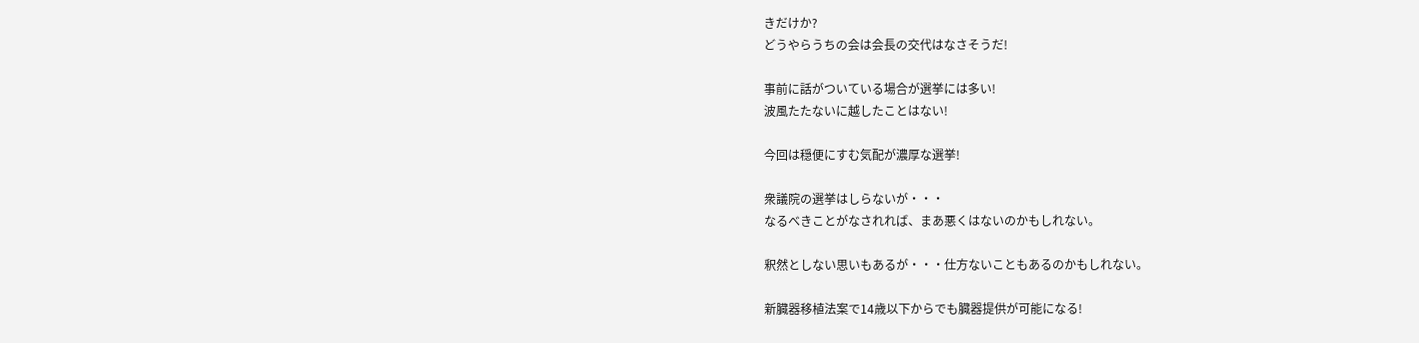きだけか?
どうやらうちの会は会長の交代はなさそうだ!

事前に話がついている場合が選挙には多い!
波風たたないに越したことはない!

今回は穏便にすむ気配が濃厚な選挙!

衆議院の選挙はしらないが・・・
なるべきことがなされれば、まあ悪くはないのかもしれない。

釈然としない思いもあるが・・・仕方ないこともあるのかもしれない。

新臓器移植法案で14歳以下からでも臓器提供が可能になる!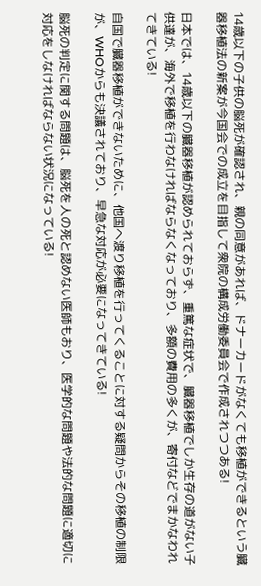14歳以下の子供の脳死が確認され、親の同意があれば、ドナーカードがなくても移植ができるという臓器移植法の新案が今国会での成立を目指して衆院の構成労働委員会で作成されつつある!

日本では、14歳以下の臓器移植が認められておらず、重篤な症状で、臓器移植でしか生存の道がない子供達が、海外で移植を行わなければならなくなっており、多額の費用の多くが、寄付などでまかなわれてきている!

自国で臓器移植ができないために、他国へ渡り移植を行ってくることに対する疑問からその移植の制限が、WHOからも決議されており、早急な対応が必要になってきている!

脳死の判定に関する問題は、脳死を人の死と認めない医師もおり、医学的な問題や法的な問題に適切に対応をしなければならない状況になっている!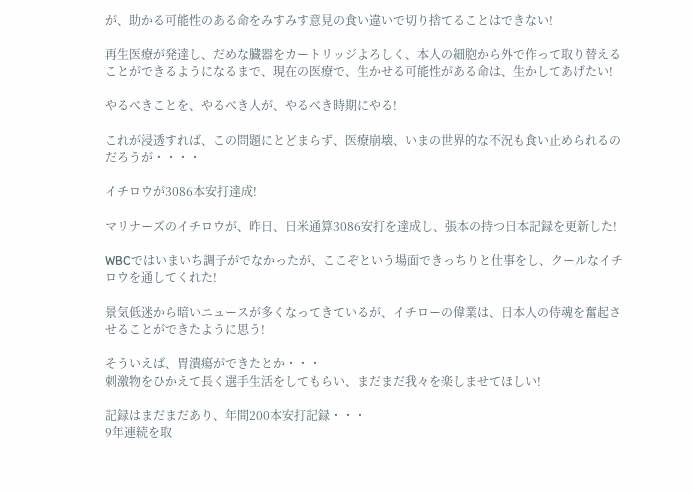が、助かる可能性のある命をみすみす意見の食い違いで切り捨てることはできない!

再生医療が発達し、だめな臓器をカートリッジよろしく、本人の細胞から外で作って取り替えることができるようになるまで、現在の医療で、生かせる可能性がある命は、生かしてあげたい!

やるべきことを、やるべき人が、やるべき時期にやる!

これが浸透すれば、この問題にとどまらず、医療崩壊、いまの世界的な不況も食い止められるのだろうが・・・・

イチロウが3086本安打達成!

マリナーズのイチロウが、昨日、日米通算3086安打を達成し、張本の持つ日本記録を更新した!

WBCではいまいち調子がでなかったが、ここぞという場面できっちりと仕事をし、クールなイチロウを通してくれた!

景気低迷から暗いニュースが多くなってきているが、イチローの偉業は、日本人の侍魂を奮起させることができたように思う!

そういえば、胃潰瘍ができたとか・・・
刺激物をひかえて長く選手生活をしてもらい、まだまだ我々を楽しませてほしい!

記録はまだまだあり、年間200本安打記録・・・
9年連続を取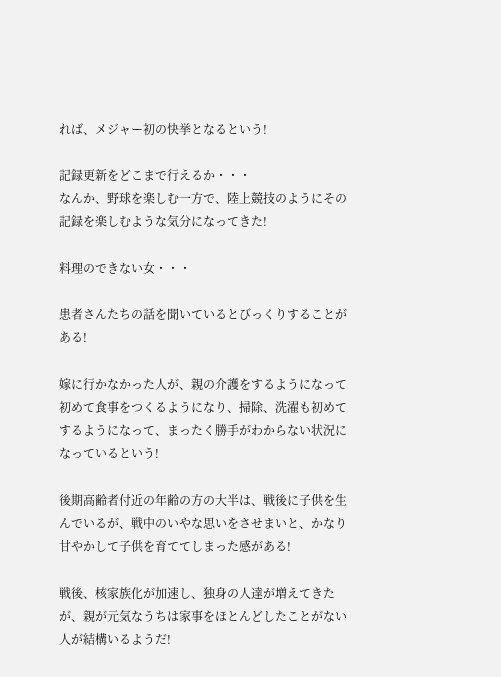れば、メジャー初の快挙となるという!

記録更新をどこまで行えるか・・・
なんか、野球を楽しむ一方で、陸上競技のようにその記録を楽しむような気分になってきた!

料理のできない女・・・

患者さんたちの話を聞いているとびっくりすることがある!

嫁に行かなかった人が、親の介護をするようになって初めて食事をつくるようになり、掃除、洗濯も初めてするようになって、まったく勝手がわからない状況になっているという!

後期高齢者付近の年齢の方の大半は、戦後に子供を生んでいるが、戦中のいやな思いをさせまいと、かなり甘やかして子供を育ててしまった感がある!

戦後、核家族化が加速し、独身の人達が増えてきたが、親が元気なうちは家事をほとんどしたことがない人が結構いるようだ!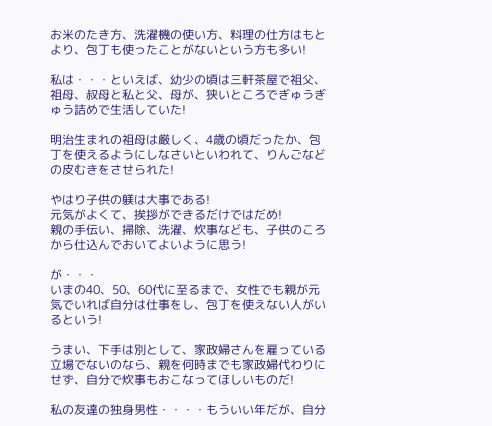お米のたき方、洗濯機の使い方、料理の仕方はもとより、包丁も使ったことがないという方も多い!

私は・・・といえば、幼少の頃は三軒茶屋で祖父、祖母、叔母と私と父、母が、狭いところでぎゅうぎゅう詰めで生活していた!

明治生まれの祖母は厳しく、4歳の頃だったか、包丁を使えるようにしなさいといわれて、りんごなどの皮むきをさせられた!

やはり子供の躾は大事である!
元気がよくて、挨拶ができるだけではだめ!
親の手伝い、掃除、洗濯、炊事なども、子供のころから仕込んでおいてよいように思う!

が・・・
いまの40、50、60代に至るまで、女性でも親が元気でいれば自分は仕事をし、包丁を使えない人がいるという!

うまい、下手は別として、家政婦さんを雇っている立場でないのなら、親を何時までも家政婦代わりにせず、自分で炊事もおこなってほしいものだ!

私の友達の独身男性・・・・もういい年だが、自分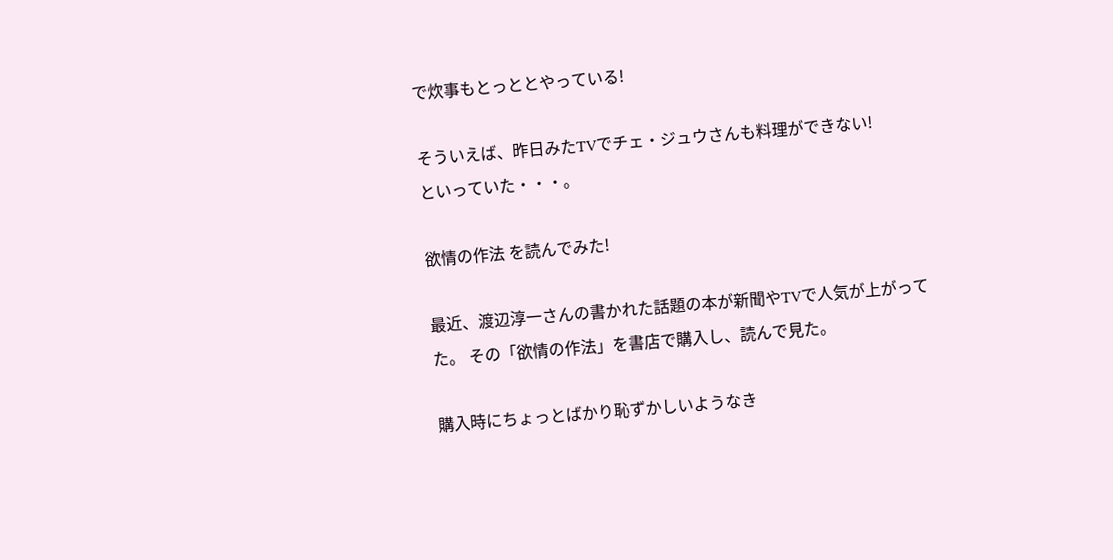で炊事もとっととやっている!

そういえば、昨日みたTVでチェ・ジュウさんも料理ができない!
といっていた・・・。

欲情の作法 を読んでみた!

最近、渡辺淳一さんの書かれた話題の本が新聞やTVで人気が上がってた。 その「欲情の作法」を書店で購入し、読んで見た。

購入時にちょっとばかり恥ずかしいようなき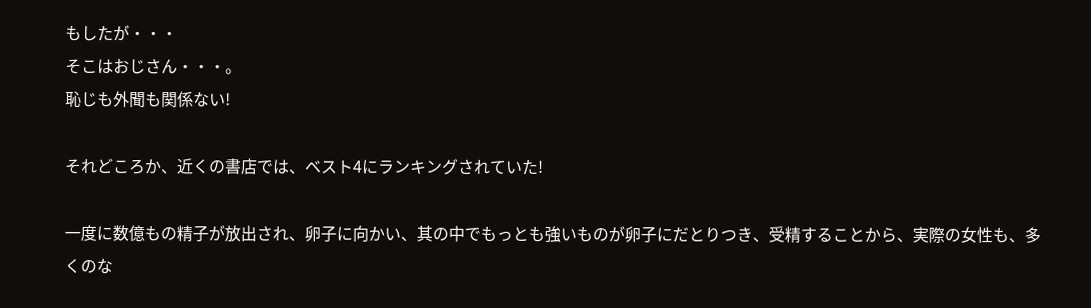もしたが・・・
そこはおじさん・・・。
恥じも外聞も関係ない!

それどころか、近くの書店では、ベスト4にランキングされていた!

一度に数億もの精子が放出され、卵子に向かい、其の中でもっとも強いものが卵子にだとりつき、受精することから、実際の女性も、多くのな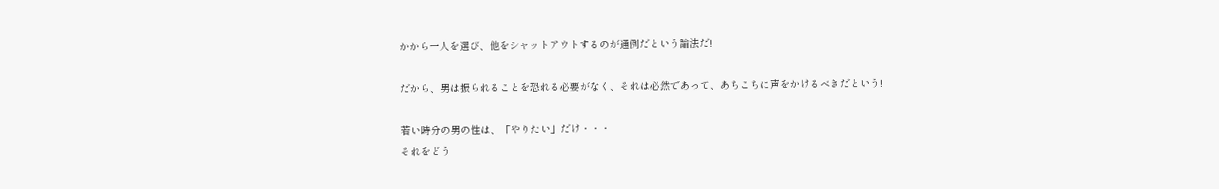かから一人を選び、他をシャットアウトするのが通例だという論法だ!

だから、男は振られることを恐れる必要がなく、それは必然であって、あちこちに声をかけるべきだという!

若い時分の男の性は、「やりたい」だけ・・・
それをどう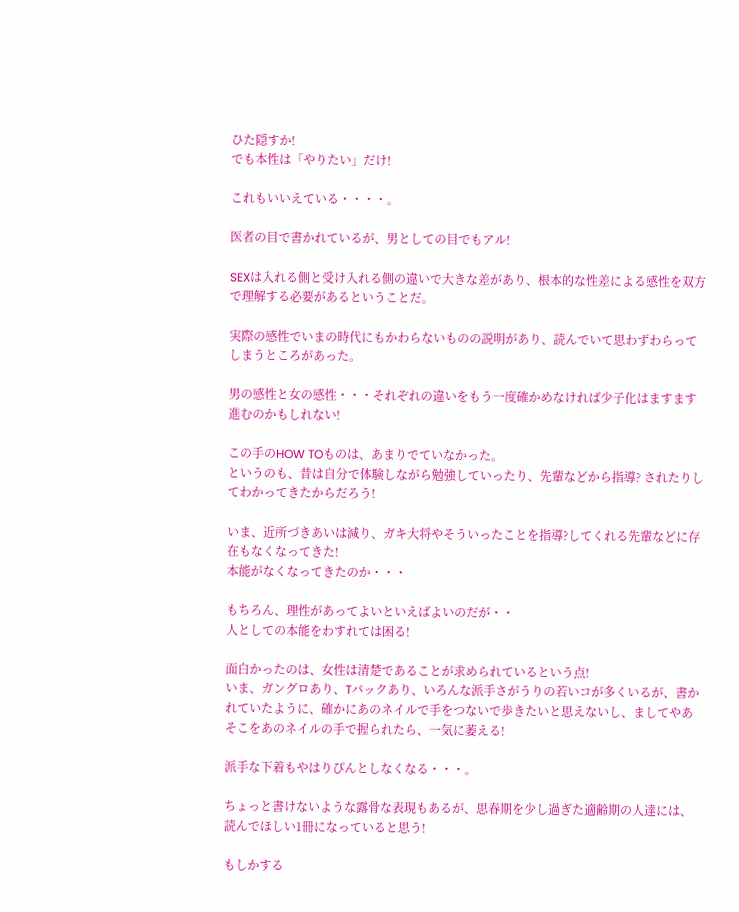ひた隠すか!
でも本性は「やりたい」だけ!

これもいいえている・・・・。

医者の目で書かれているが、男としての目でもアル!

SEXは入れる側と受け入れる側の違いで大きな差があり、根本的な性差による感性を双方で理解する必要があるということだ。

実際の感性でいまの時代にもかわらないものの説明があり、読んでいて思わずわらってしまうところがあった。

男の感性と女の感性・・・それぞれの違いをもう一度確かめなければ少子化はますます進むのかもしれない!

この手のHOW TOものは、あまりでていなかった。
というのも、昔は自分で体験しながら勉強していったり、先輩などから指導? されたりしてわかってきたからだろう!

いま、近所づきあいは減り、ガキ大将やそういったことを指導?してくれる先輩などに存在もなくなってきた!
本能がなくなってきたのか・・・

もちろん、理性があってよいといえばよいのだが・・
人としての本能をわすれては困る!

面白かったのは、女性は清楚であることが求められているという点!
いま、ガングロあり、Tバックあり、いろんな派手さがうりの若いコが多くいるが、書かれていたように、確かにあのネイルで手をつないで歩きたいと思えないし、ましてやあそこをあのネイルの手で握られたら、一気に萎える!

派手な下着もやはりぴんとしなくなる・・・。

ちょっと書けないような露骨な表現もあるが、思春期を少し過ぎた適齢期の人達には、読んでほしい1冊になっていると思う!

もしかする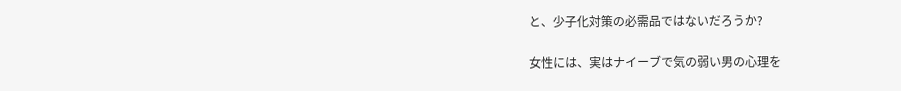と、少子化対策の必需品ではないだろうか?

女性には、実はナイーブで気の弱い男の心理を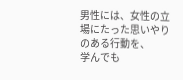男性には、女性の立場にたった思いやりのある行動を、
学んでも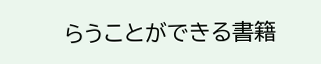らうことができる書籍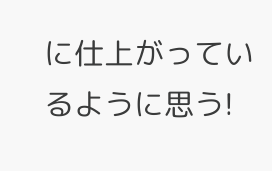に仕上がっているように思う!